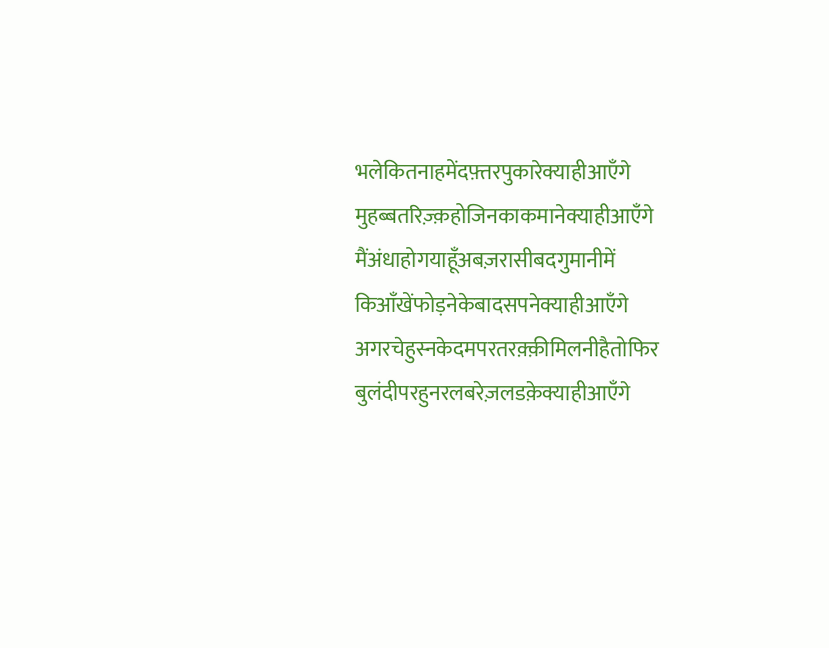भलेकितनाहमेंदफ़्तरपुकारेक्याहीआएँगे
मुहब्बतरिज़्क़होजिनकाकमानेक्याहीआएँगे
मैंअंधाहोगयाहूँअबज़रासीबदगुमानीमें
किआँखेंफोड़नेकेबादसपनेक्याहीआएँगे
अगरचेहुस्नकेदमपरतरक़्क़ीमिलनीहैतोफिर
बुलंदीपरहुनरलबरेज़लडक़ेक्याहीआएँगे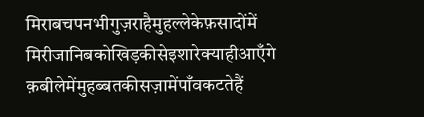मिराबचपनभीगुज़राहैमुहल्लेकेफ़सादोंमें
मिरीजानिबकोखिड़कीसेइशारेक्याहीआएँगे
क़बीलेमेंमुहब्बतकीसज़ामेंपाँवकटतेहैं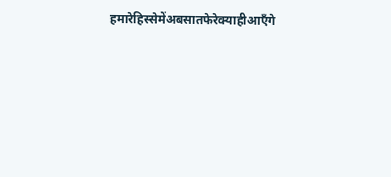हमारेहिस्सेमेंअबसातफेरेक्याहीआएँगे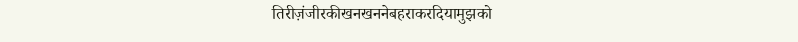तिरीज़ंजीरकीखनखननेबहराकरदियामुझको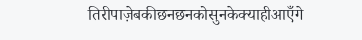तिरीपाज़ेबकीछनछनकोसुनकेक्याहीआएँगे